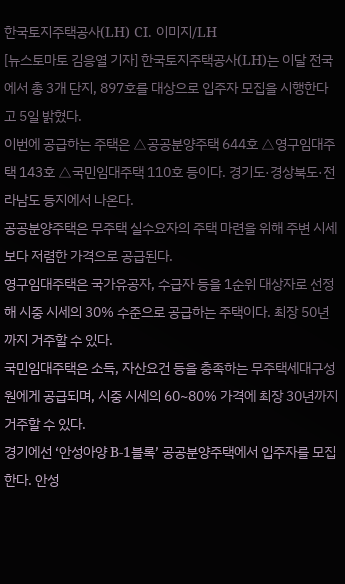한국토지주택공사(LH) CI. 이미지/LH
[뉴스토마토 김응열 기자] 한국토지주택공사(LH)는 이달 전국에서 총 3개 단지, 897호를 대상으로 입주자 모집을 시행한다고 5일 밝혔다.
이번에 공급하는 주택은 △공공분양주택 644호 △영구임대주택 143호 △국민임대주택 110호 등이다. 경기도·경상북도·전라남도 등지에서 나온다.
공공분양주택은 무주택 실수요자의 주택 마련을 위해 주변 시세보다 저렴한 가격으로 공급된다.
영구임대주택은 국가유공자, 수급자 등을 1순위 대상자로 선정해 시중 시세의 30% 수준으로 공급하는 주택이다. 최장 50년까지 거주할 수 있다.
국민임대주택은 소득, 자산요건 등을 충족하는 무주택세대구성원에게 공급되며, 시중 시세의 60~80% 가격에 최장 30년까지 거주할 수 있다.
경기에선 ‘안성아양 B-1블록’ 공공분양주택에서 입주자를 모집한다. 안성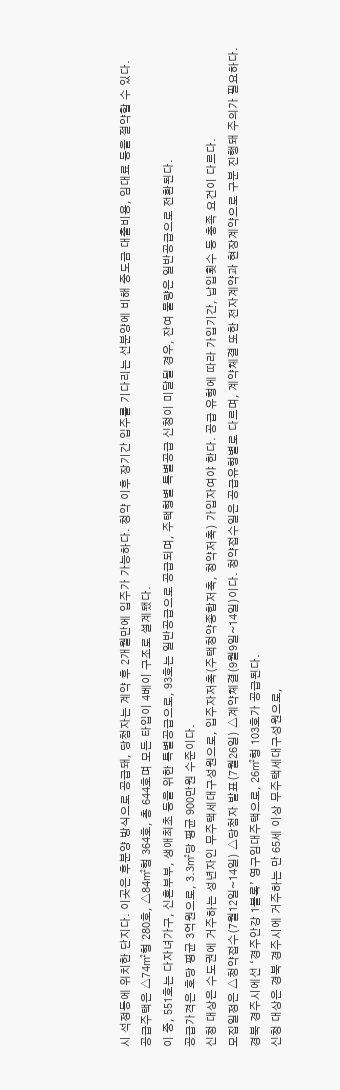시 석정동에 위치한 단지다. 이곳은 후분양 방식으로 공급돼, 당첨자는 계약 후 2개월만에 입주가 가능하다. 청약 이후 장기간 입주를 기다리는 선분양에 비해 중도금 대출비용, 임대료 등을 절약할 수 있다.
공급주택은 △74㎡형 280호, △84㎡형 364호, 총 644호며 모든 타입이 4베이 구조로 설계됐다.
이 중, 551호는 다자녀가구, 신혼부부, 생애최초 등을 위한 특별공급으로, 93호는 일반공급으로 공급되며, 주택형별 특별공급 신청이 미달될 경우, 잔여 물량은 일반공급으로 전환된다.
공급가격은 호당 평균 3억원으로, 3.3㎡당 평균 900만원 수준이다.
신청 대상은 수도권에 거주하는 성년자인 무주택세대구성원으로, 입주자저축(주택청약종합저축, 청약저축) 가입자여야 한다. 공급 유형에 따라 가입기간, 납입횟수 등 충족 요건이 다르다.
모집일정은 △청약접수(7월12일~14일) △당첨자 발표(7월26일) △계약체결(9월9일~14일)이다. 청약접수일은 공급유형별로 다르며, 계약체결 또한 전자계약과 현장계약으로 구분 진행돼 주의가 필요하다.
경북 경주시에선 ‘경주안강 1블록’ 영구임대주택으로, 26㎡형 103호가 공급된다.
신청 대상은 경북 경주시에 거주하는 만 65세 이상 무주택세대구성원으로,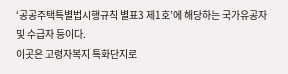‘공공주택특별법시행규칙 별표3 제1호’에 해당하는 국가유공자 및 수급자 등이다.
이곳은 고령자복지 특화단지로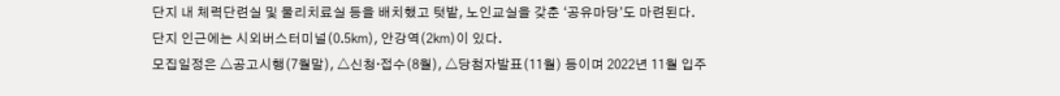단지 내 체력단련실 및 물리치료실 등을 배치했고 텃밭, 노인교실을 갖춘 ‘공유마당’도 마련된다.
단지 인근에는 시외버스터미널(0.5㎞), 안강역(2㎞)이 있다.
모집일정은 △공고시행(7월말), △신청·접수(8월), △당첨자발표(11월) 등이며 2022년 11월 입주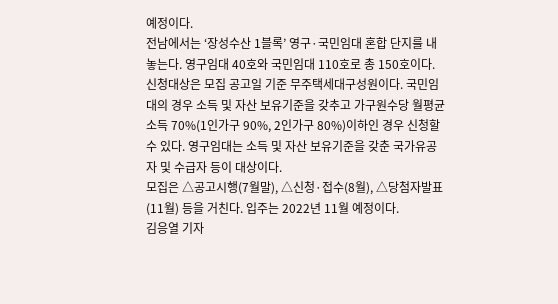예정이다.
전남에서는 ‘장성수산 1블록’ 영구·국민임대 혼합 단지를 내놓는다. 영구임대 40호와 국민임대 110호로 총 150호이다.
신청대상은 모집 공고일 기준 무주택세대구성원이다. 국민임대의 경우 소득 및 자산 보유기준을 갖추고 가구원수당 월평균 소득 70%(1인가구 90%, 2인가구 80%)이하인 경우 신청할 수 있다. 영구임대는 소득 및 자산 보유기준을 갖춘 국가유공자 및 수급자 등이 대상이다.
모집은 △공고시행(7월말), △신청·접수(8월), △당첨자발표(11월) 등을 거친다. 입주는 2022년 11월 예정이다.
김응열 기자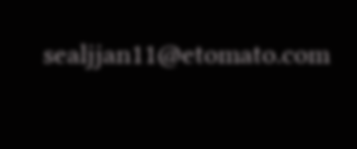sealjjan11@etomato.com